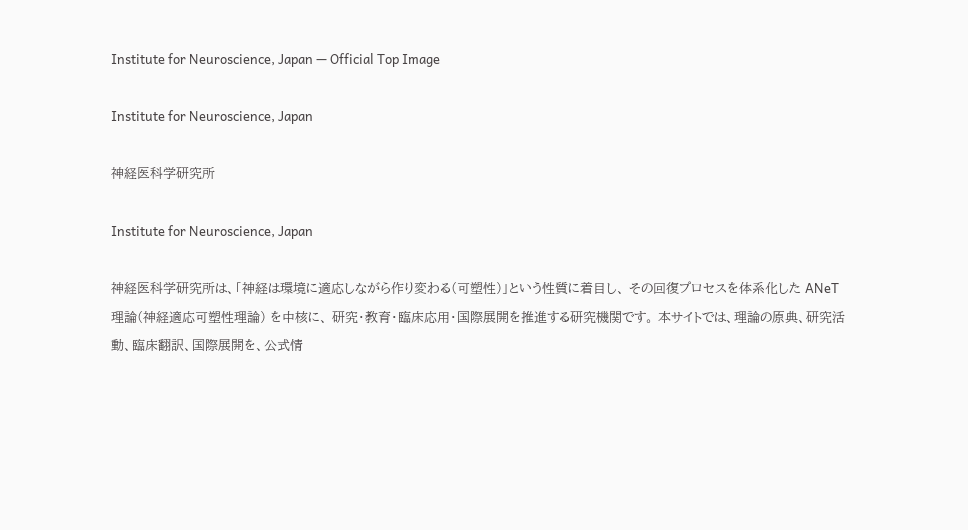Institute for Neuroscience, Japan — Official Top Image

Institute for Neuroscience, Japan

神経医科学研究所

Institute for Neuroscience, Japan

神経医科学研究所は、「神経は環境に適応しながら作り変わる(可塑性)」という性質に着目し、 その回復プロセスを体系化した ANeT理論(神経適応可塑性理論) を中核に、 研究・教育・臨床応用・国際展開を推進する研究機関です。 本サイトでは、理論の原典、研究活動、臨床翻訳、国際展開を、公式情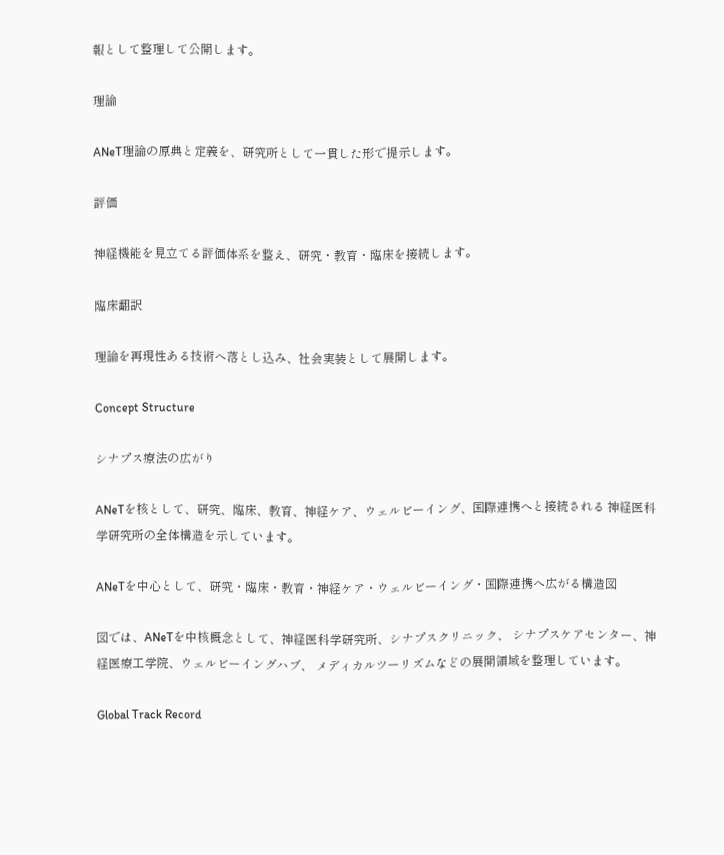報として整理して公開します。

理論

ANeT理論の原典と定義を、研究所として一貫した形で提示します。

評価

神経機能を見立てる評価体系を整え、研究・教育・臨床を接続します。

臨床翻訳

理論を再現性ある技術へ落とし込み、社会実装として展開します。

Concept Structure

シナプス療法の広がり

ANeTを核として、研究、臨床、教育、神経ケア、ウェルビーイング、国際連携へと接続される 神経医科学研究所の全体構造を示しています。

ANeTを中心として、研究・臨床・教育・神経ケア・ウェルビーイング・国際連携へ広がる構造図

図では、ANeTを中核概念として、神経医科学研究所、シナプスクリニック、 シナプスケアセンター、神経医療工学院、ウェルビーイングハブ、 メディカルツーリズムなどの展開領域を整理しています。

Global Track Record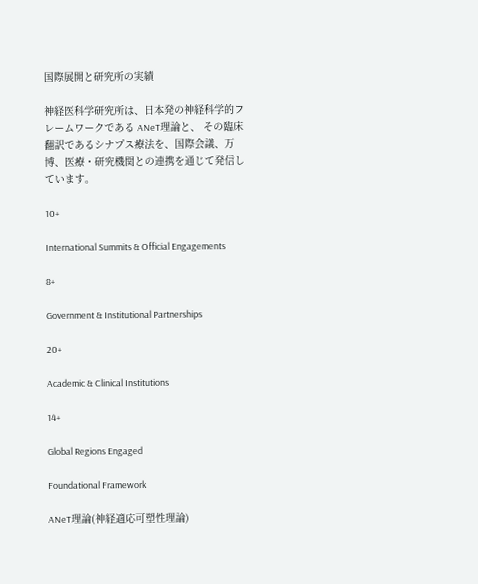国際展開と研究所の実績

神経医科学研究所は、日本発の神経科学的フレームワークである ANeT理論と、 その臨床翻訳であるシナプス療法を、国際会議、万博、医療・研究機関との連携を通じて発信しています。

10+

International Summits & Official Engagements

8+

Government & Institutional Partnerships

20+

Academic & Clinical Institutions

14+

Global Regions Engaged

Foundational Framework

ANeT理論(神経適応可塑性理論)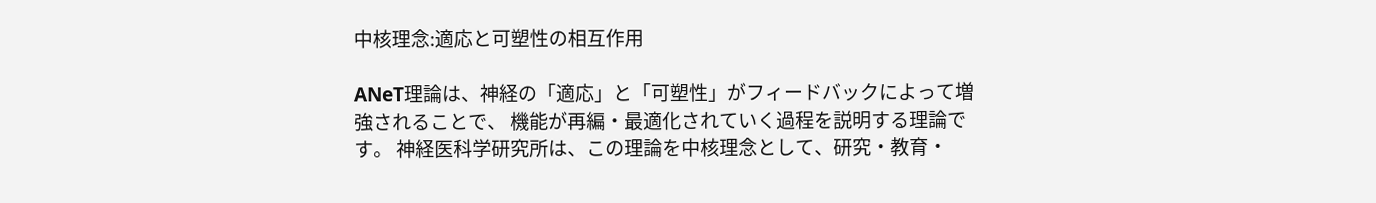中核理念:適応と可塑性の相互作用

ANeT理論は、神経の「適応」と「可塑性」がフィードバックによって増強されることで、 機能が再編・最適化されていく過程を説明する理論です。 神経医科学研究所は、この理論を中核理念として、研究・教育・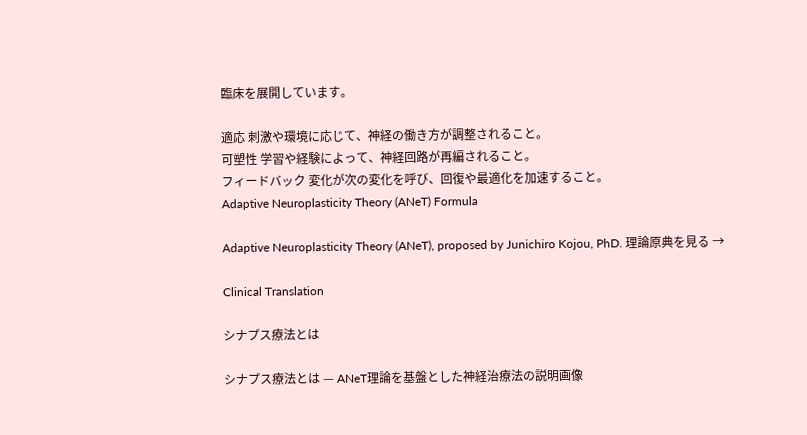臨床を展開しています。

適応 刺激や環境に応じて、神経の働き方が調整されること。
可塑性 学習や経験によって、神経回路が再編されること。
フィードバック 変化が次の変化を呼び、回復や最適化を加速すること。
Adaptive Neuroplasticity Theory (ANeT) Formula

Adaptive Neuroplasticity Theory (ANeT), proposed by Junichiro Kojou, PhD. 理論原典を見る →

Clinical Translation

シナプス療法とは

シナプス療法とは — ANeT理論を基盤とした神経治療法の説明画像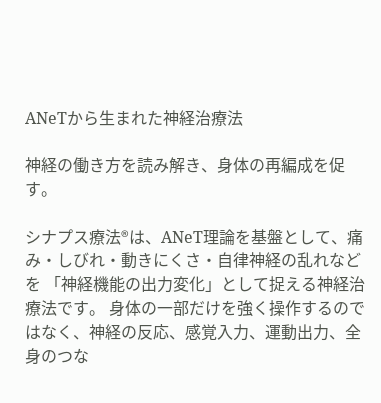ANeTから生まれた神経治療法

神経の働き方を読み解き、身体の再編成を促す。

シナプス療法®は、ANeT理論を基盤として、痛み・しびれ・動きにくさ・自律神経の乱れなどを 「神経機能の出力変化」として捉える神経治療法です。 身体の一部だけを強く操作するのではなく、神経の反応、感覚入力、運動出力、全身のつな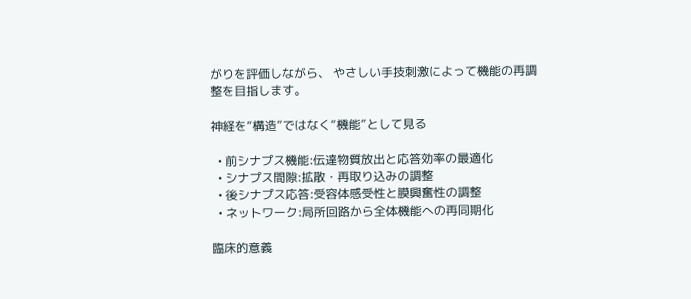がりを評価しながら、 やさしい手技刺激によって機能の再調整を目指します。

神経を“構造”ではなく“機能”として見る

  • 前シナプス機能:伝達物質放出と応答効率の最適化
  • シナプス間隙:拡散・再取り込みの調整
  • 後シナプス応答:受容体感受性と膜興奮性の調整
  • ネットワーク:局所回路から全体機能への再同期化

臨床的意義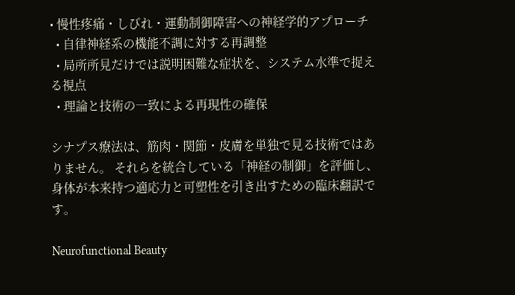• 慢性疼痛・しびれ・運動制御障害への神経学的アプローチ
  • 自律神経系の機能不調に対する再調整
  • 局所所見だけでは説明困難な症状を、システム水準で捉える視点
  • 理論と技術の一致による再現性の確保

シナプス療法は、筋肉・関節・皮膚を単独で見る技術ではありません。 それらを統合している「神経の制御」を評価し、身体が本来持つ適応力と可塑性を引き出すための臨床翻訳です。

Neurofunctional Beauty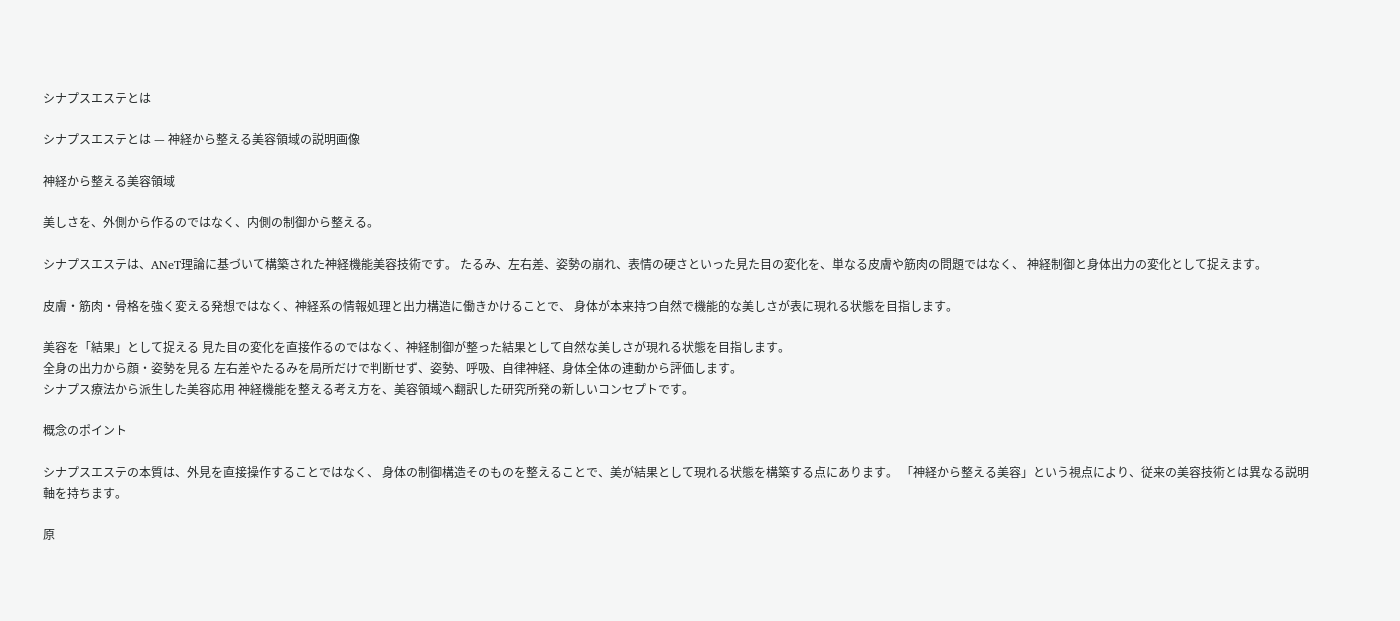シナプスエステとは

シナプスエステとは — 神経から整える美容領域の説明画像

神経から整える美容領域

美しさを、外側から作るのではなく、内側の制御から整える。

シナプスエステは、ANeT理論に基づいて構築された神経機能美容技術です。 たるみ、左右差、姿勢の崩れ、表情の硬さといった見た目の変化を、単なる皮膚や筋肉の問題ではなく、 神経制御と身体出力の変化として捉えます。

皮膚・筋肉・骨格を強く変える発想ではなく、神経系の情報処理と出力構造に働きかけることで、 身体が本来持つ自然で機能的な美しさが表に現れる状態を目指します。

美容を「結果」として捉える 見た目の変化を直接作るのではなく、神経制御が整った結果として自然な美しさが現れる状態を目指します。
全身の出力から顔・姿勢を見る 左右差やたるみを局所だけで判断せず、姿勢、呼吸、自律神経、身体全体の連動から評価します。
シナプス療法から派生した美容応用 神経機能を整える考え方を、美容領域へ翻訳した研究所発の新しいコンセプトです。

概念のポイント

シナプスエステの本質は、外見を直接操作することではなく、 身体の制御構造そのものを整えることで、美が結果として現れる状態を構築する点にあります。 「神経から整える美容」という視点により、従来の美容技術とは異なる説明軸を持ちます。

原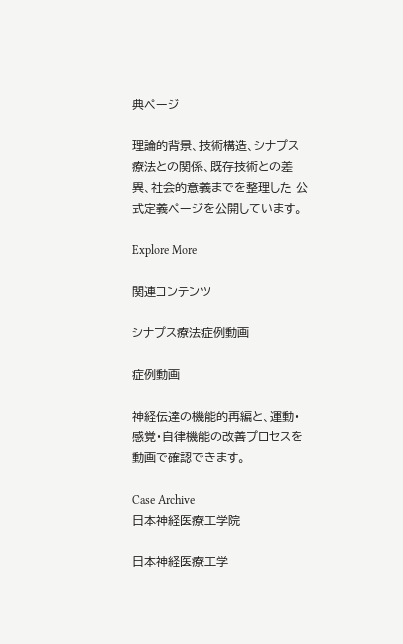典ページ

理論的背景、技術構造、シナプス療法との関係、既存技術との差異、社会的意義までを整理した 公式定義ページを公開しています。

Explore More

関連コンテンツ

シナプス療法症例動画

症例動画

神経伝達の機能的再編と、運動・感覚・自律機能の改善プロセスを動画で確認できます。

Case Archive
日本神経医療工学院

日本神経医療工学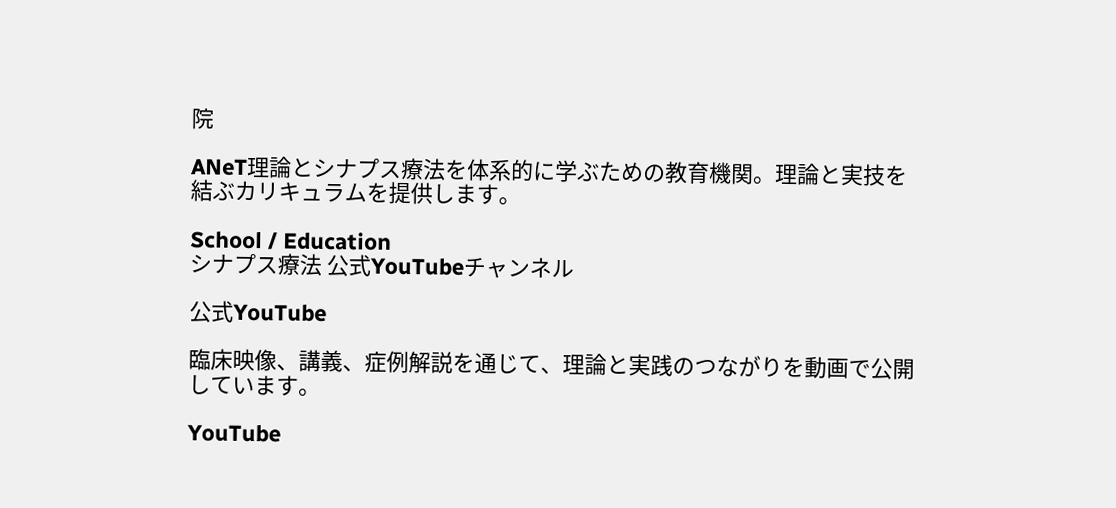院

ANeT理論とシナプス療法を体系的に学ぶための教育機関。理論と実技を結ぶカリキュラムを提供します。

School / Education
シナプス療法 公式YouTubeチャンネル

公式YouTube

臨床映像、講義、症例解説を通じて、理論と実践のつながりを動画で公開しています。

YouTube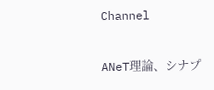Channel

ANeT理論、シナプ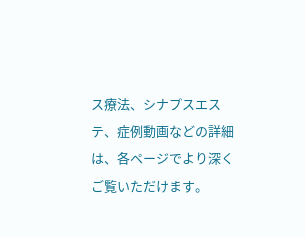ス療法、シナプスエステ、症例動画などの詳細は、各ページでより深くご覧いただけます。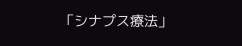「シナプス療法」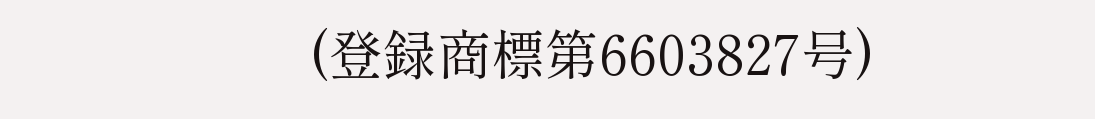(登録商標第6603827号)